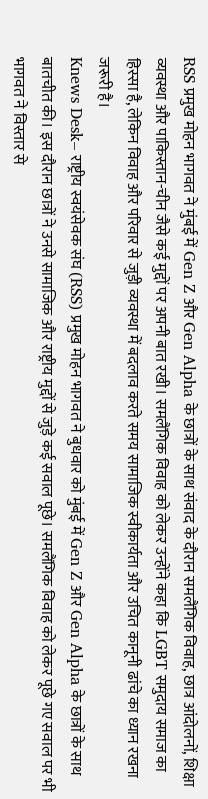RSS प्रमुख मोहन भागवत ने मुंबई में Gen Z और Gen Alpha के छात्रों के साथ संवाद के दौरान समलैंगिक विवाह, छात्र आंदोलनों, शिक्षा व्यवस्था और पाकिस्तान-चीन जैसे कई मुद्दों पर अपनी बात रखी। समलैंगिक विवाह को लेकर उन्होंने कहा कि LGBT समुदाय समाज का हिस्सा है, लेकिन विवाह और परिवार से जुड़ी व्यवस्था में बदलाव करते समय सामाजिक स्वीकार्यता और उचित कानूनी ढांचे का ध्यान रखना जरूरी है।
Knews Desk– राष्ट्रीय स्वयंसेवक संघ (RSS) प्रमुख मोहन भागवत ने बुधवार को मुंबई में Gen Z और Gen Alpha के छात्रों के साथ बातचीत की। इस दौरान छात्रों ने उनसे सामाजिक और राष्ट्रीय मुद्दों से जुड़े कई सवाल पूछे। समलैंगिक विवाह को लेकर पूछे गए सवाल पर भी भागवत ने विस्तार से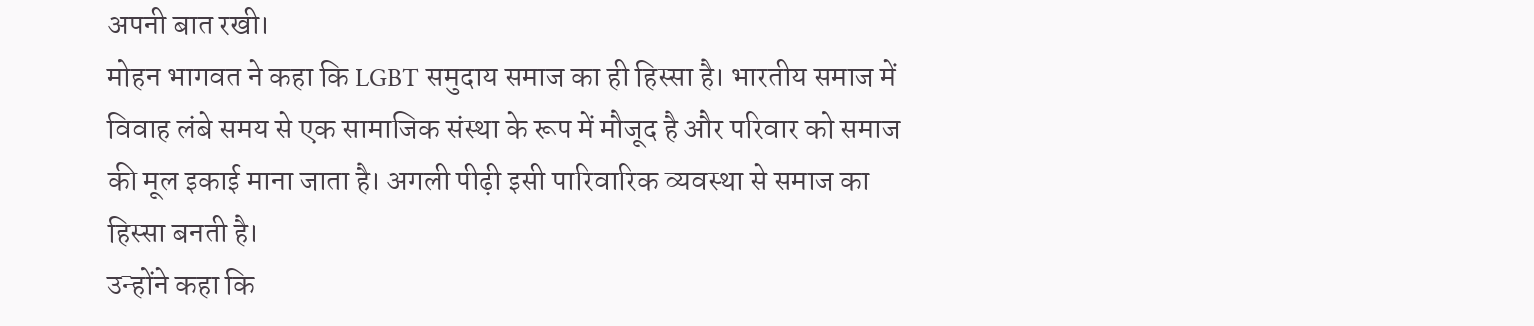अपनी बात रखी।
मोहन भागवत ने कहा कि LGBT समुदाय समाज का ही हिस्सा है। भारतीय समाज में विवाह लंबे समय से एक सामाजिक संस्था के रूप में मौजूद है और परिवार को समाज की मूल इकाई माना जाता है। अगली पीढ़ी इसी पारिवारिक व्यवस्था से समाज का हिस्सा बनती है।
उन्होंने कहा कि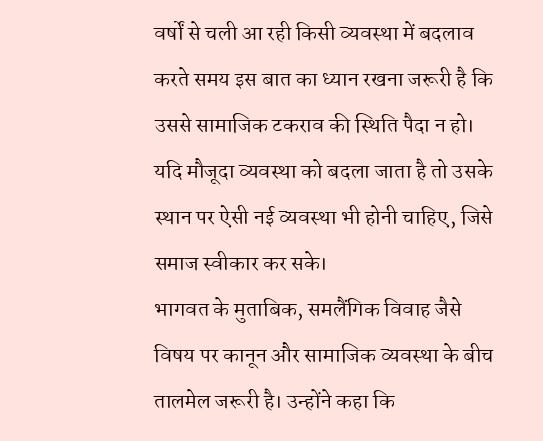वर्षों से चली आ रही किसी व्यवस्था में बदलाव करते समय इस बात का ध्यान रखना जरूरी है कि उससे सामाजिक टकराव की स्थिति पैदा न हो। यदि मौजूदा व्यवस्था को बदला जाता है तो उसके स्थान पर ऐसी नई व्यवस्था भी होनी चाहिए, जिसे समाज स्वीकार कर सके।
भागवत के मुताबिक, समलैंगिक विवाह जैसे विषय पर कानून और सामाजिक व्यवस्था के बीच तालमेल जरूरी है। उन्होंने कहा कि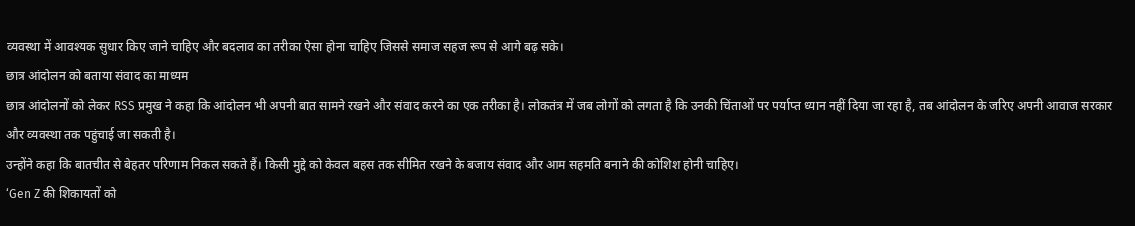व्यवस्था में आवश्यक सुधार किए जाने चाहिए और बदलाव का तरीका ऐसा होना चाहिए जिससे समाज सहज रूप से आगे बढ़ सके।
छात्र आंदोलन को बताया संवाद का माध्यम
छात्र आंदोलनों को लेकर RSS प्रमुख ने कहा कि आंदोलन भी अपनी बात सामने रखने और संवाद करने का एक तरीका है। लोकतंत्र में जब लोगों को लगता है कि उनकी चिंताओं पर पर्याप्त ध्यान नहीं दिया जा रहा है, तब आंदोलन के जरिए अपनी आवाज सरकार और व्यवस्था तक पहुंचाई जा सकती है।
उन्होंने कहा कि बातचीत से बेहतर परिणाम निकल सकते हैं। किसी मुद्दे को केवल बहस तक सीमित रखने के बजाय संवाद और आम सहमति बनाने की कोशिश होनी चाहिए।
‘Gen Z की शिकायतों को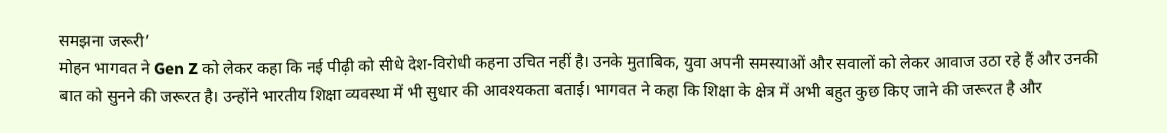समझना जरूरी’
मोहन भागवत ने Gen Z को लेकर कहा कि नई पीढ़ी को सीधे देश-विरोधी कहना उचित नहीं है। उनके मुताबिक, युवा अपनी समस्याओं और सवालों को लेकर आवाज उठा रहे हैं और उनकी बात को सुनने की जरूरत है। उन्होंने भारतीय शिक्षा व्यवस्था में भी सुधार की आवश्यकता बताई। भागवत ने कहा कि शिक्षा के क्षेत्र में अभी बहुत कुछ किए जाने की जरूरत है और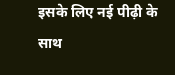इसके लिए नई पीढ़ी के साथ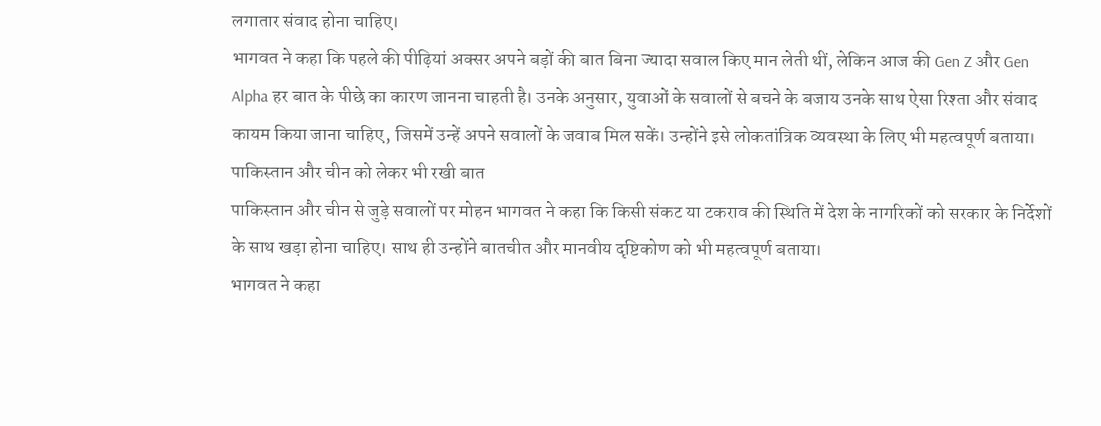लगातार संवाद होना चाहिए।
भागवत ने कहा कि पहले की पीढ़ियां अक्सर अपने बड़ों की बात बिना ज्यादा सवाल किए मान लेती थीं, लेकिन आज की Gen Z और Gen Alpha हर बात के पीछे का कारण जानना चाहती है। उनके अनुसार, युवाओं के सवालों से बचने के बजाय उनके साथ ऐसा रिश्ता और संवाद कायम किया जाना चाहिए, जिसमें उन्हें अपने सवालों के जवाब मिल सकें। उन्होंने इसे लोकतांत्रिक व्यवस्था के लिए भी महत्वपूर्ण बताया।
पाकिस्तान और चीन को लेकर भी रखी बात
पाकिस्तान और चीन से जुड़े सवालों पर मोहन भागवत ने कहा कि किसी संकट या टकराव की स्थिति में देश के नागरिकों को सरकार के निर्देशों के साथ खड़ा होना चाहिए। साथ ही उन्होंने बातचीत और मानवीय दृष्टिकोण को भी महत्वपूर्ण बताया।
भागवत ने कहा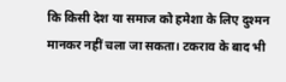कि किसी देश या समाज को हमेशा के लिए दुश्मन मानकर नहीं चला जा सकता। टकराव के बाद भी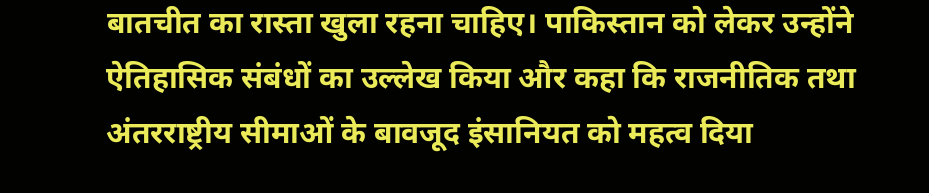बातचीत का रास्ता खुला रहना चाहिए। पाकिस्तान को लेकर उन्होंने ऐतिहासिक संबंधों का उल्लेख किया और कहा कि राजनीतिक तथा अंतरराष्ट्रीय सीमाओं के बावजूद इंसानियत को महत्व दिया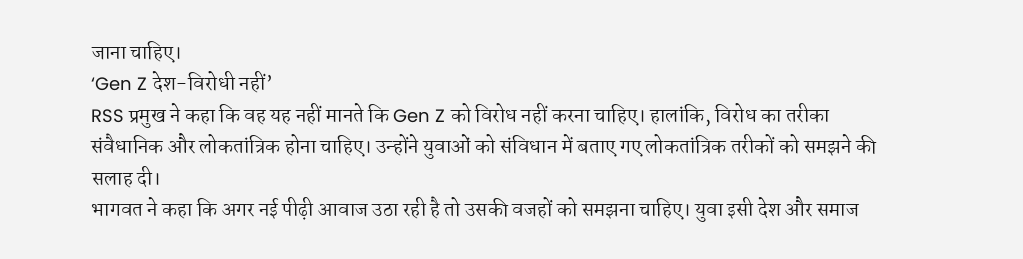जाना चाहिए।
‘Gen Z देश-विरोधी नहीं’
RSS प्रमुख ने कहा कि वह यह नहीं मानते कि Gen Z को विरोध नहीं करना चाहिए। हालांकि, विरोध का तरीका संवैधानिक और लोकतांत्रिक होना चाहिए। उन्होंने युवाओं को संविधान में बताए गए लोकतांत्रिक तरीकों को समझने की सलाह दी।
भागवत ने कहा कि अगर नई पीढ़ी आवाज उठा रही है तो उसकी वजहों को समझना चाहिए। युवा इसी देश और समाज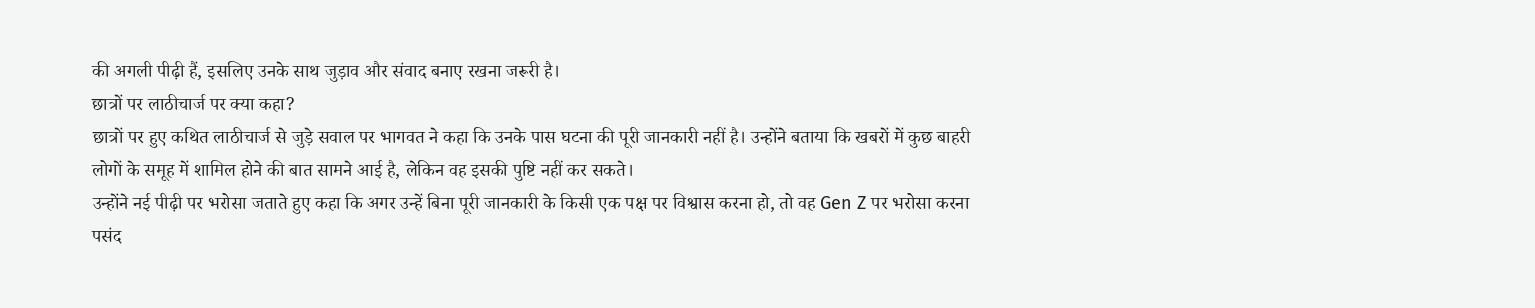की अगली पीढ़ी हैं, इसलिए उनके साथ जुड़ाव और संवाद बनाए रखना जरूरी है।
छात्रों पर लाठीचार्ज पर क्या कहा?
छात्रों पर हुए कथित लाठीचार्ज से जुड़े सवाल पर भागवत ने कहा कि उनके पास घटना की पूरी जानकारी नहीं है। उन्होंने बताया कि खबरों में कुछ बाहरी लोगों के समूह में शामिल होने की बात सामने आई है, लेकिन वह इसकी पुष्टि नहीं कर सकते।
उन्होंने नई पीढ़ी पर भरोसा जताते हुए कहा कि अगर उन्हें बिना पूरी जानकारी के किसी एक पक्ष पर विश्वास करना हो, तो वह Gen Z पर भरोसा करना पसंद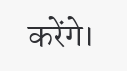करेंगे।